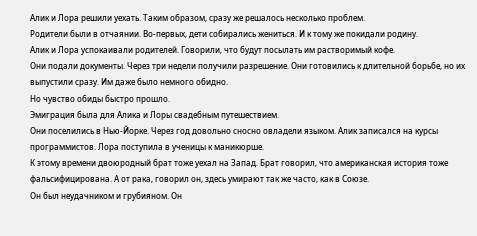Алик и Лора решили уехать. Таким образом, сразу же решалось несколько проблем.
Родители были в отчаянии. Во-первых, дети собирались жениться. И к тому же покидали родину.
Алик и Лора успокаивали родителей. Говорили, что будут посылать им растворимый кофе.
Они подали документы. Через три недели получили разрешение. Они готовились к длительной борьбе, но их выпустили сразу. Им даже было немного обидно.
Но чувство обиды быстро прошло.
Эмиграция была для Алика и Лоры свадебным путешествием.
Они поселились в Нью-Йорке. Через год довольно сносно овладели языком. Алик записался на курсы программистов. Лора поступила в ученицы к маникюрше.
К этому времени двоюродный брат тоже уехал на Запад. Брат говорил, что американская история тоже фальсифицирована. А от рака, говорил он, здесь умирают так же часто, как в Союзе.
Он был неудачником и грубияном. Он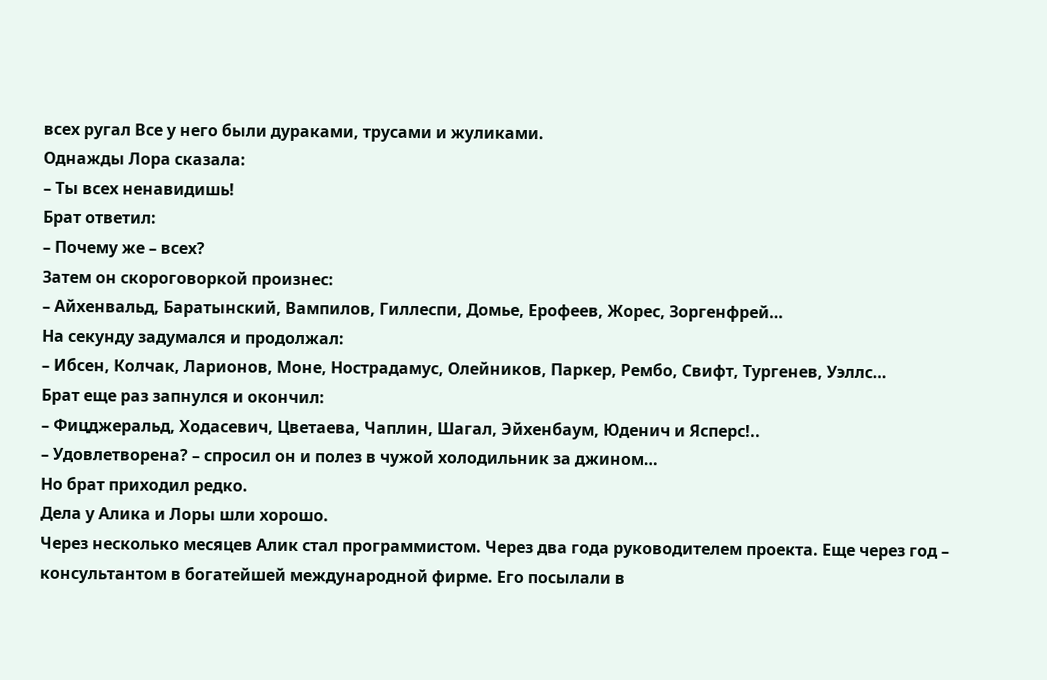всех ругал Все у него были дураками, трусами и жуликами.
Однажды Лора сказала:
– Ты всех ненавидишь!
Брат ответил:
– Почему же – всех?
Затем он скороговоркой произнес:
– Айхенвальд, Баратынский, Вампилов, Гиллеспи, Домье, Ерофеев, Жорес, Зоргенфрей…
На секунду задумался и продолжал:
– Ибсен, Колчак, Ларионов, Моне, Нострадамус, Олейников, Паркер, Рембо, Свифт, Тургенев, Уэллс…
Брат еще раз запнулся и окончил:
– Фицджеральд, Ходасевич, Цветаева, Чаплин, Шагал, Эйхенбаум, Юденич и Ясперс!..
– Удовлетворена? – спросил он и полез в чужой холодильник за джином…
Но брат приходил редко.
Дела у Алика и Лоры шли хорошо.
Через несколько месяцев Алик стал программистом. Через два года руководителем проекта. Еще через год – консультантом в богатейшей международной фирме. Его посылали в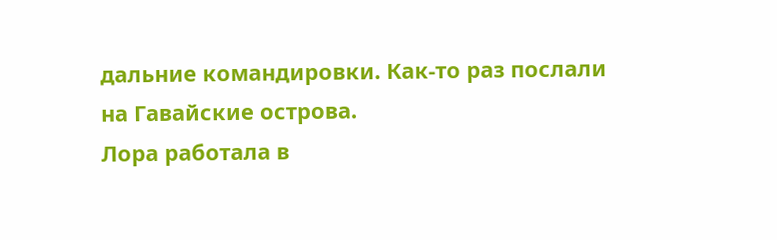дальние командировки. Как-то раз послали на Гавайские острова.
Лора работала в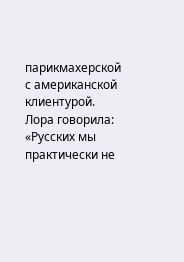парикмахерской с американской клиентурой. Лора говорила: «Русских мы практически не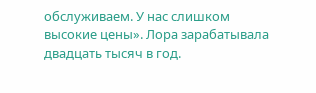обслуживаем. У нас слишком высокие цены». Лора зарабатывала двадцать тысяч в год.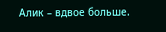Алик – вдвое больше.